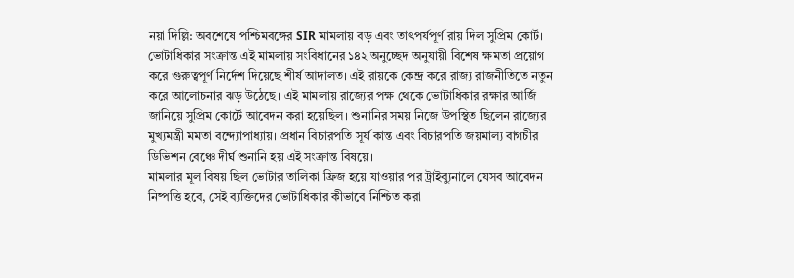নয়া দিল্লি: অবশেষে পশ্চিমবঙ্গের SIR মামলায় বড় এবং তাৎপর্যপূর্ণ রায় দিল সুপ্রিম কোর্ট। ভোটাধিকার সংক্রান্ত এই মামলায় সংবিধানের ১৪২ অনুচ্ছেদ অনুযায়ী বিশেষ ক্ষমতা প্রয়োগ করে গুরুত্বপূর্ণ নির্দেশ দিয়েছে শীর্ষ আদালত। এই রায়কে কেন্দ্র করে রাজ্য রাজনীতিতে নতুন করে আলোচনার ঝড় উঠেছে। এই মামলায় রাজ্যের পক্ষ থেকে ভোটাধিকার রক্ষার আর্জি জানিয়ে সুপ্রিম কোর্টে আবেদন করা হয়েছিল। শুনানির সময় নিজে উপস্থিত ছিলেন রাজ্যের মুখ্যমন্ত্রী মমতা বন্দ্যোপাধ্যায়। প্রধান বিচারপতি সূর্য কান্ত এবং বিচারপতি জয়মাল্য বাগচীর ডিভিশন বেঞ্চে দীর্ঘ শুনানি হয় এই সংক্রান্ত বিষয়ে।
মামলার মূল বিষয় ছিল ভোটার তালিকা ফ্রিজ হয়ে যাওয়ার পর ট্রাইব্যুনালে যেসব আবেদন নিষ্পত্তি হবে, সেই ব্যক্তিদের ভোটাধিকার কীভাবে নিশ্চিত করা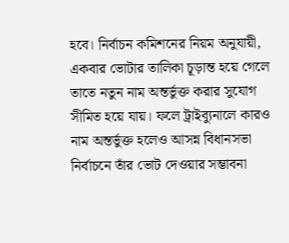হবে। নির্বাচন কমিশনের নিয়ম অনুযায়ী, একবার ভোটার তালিকা চূড়ান্ত হয়ে গেলে তাতে নতুন নাম অন্তর্ভুক্ত করার সুযোগ সীমিত হয়ে যায়। ফলে ট্রাইব্যুনালে কারও নাম অন্তর্ভুক্ত হলেও আসন্ন বিধানসভা নির্বাচনে তাঁর ভোট দেওয়ার সম্ভাবনা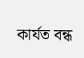কার্যত বন্ধ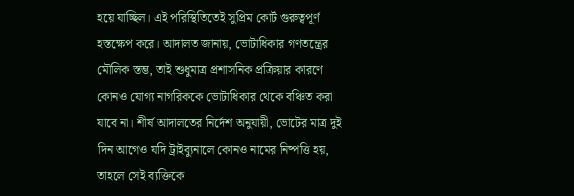হয়ে যাচ্ছিল। এই পরিস্থিতিতেই সুপ্রিম কোর্ট গুরুত্বপূর্ণ হস্তক্ষেপ করে। আদালত জানায়, ভোটাধিকার গণতন্ত্রের মৌলিক স্তম্ভ, তাই শুধুমাত্র প্রশাসনিক প্রক্রিয়ার কারণে কোনও যোগ্য নাগরিককে ভোটাধিকার থেকে বঞ্চিত করা যাবে না। শীর্ষ আদালতের নির্দেশ অনুযায়ী, ভোটের মাত্র দুই দিন আগেও যদি ট্রাইব্যুনালে কোনও নামের নিষ্পত্তি হয়, তাহলে সেই ব্যক্তিকে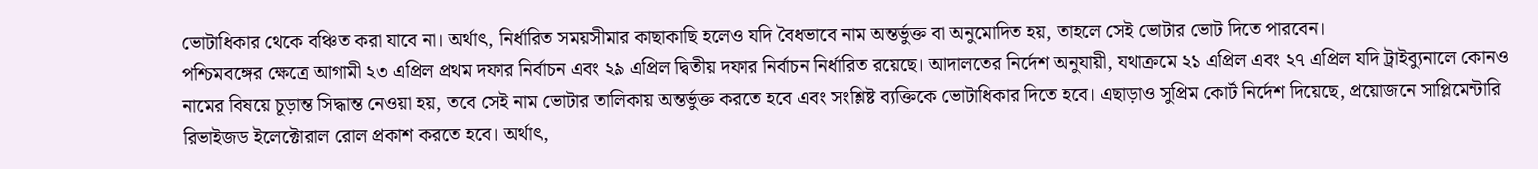ভোটাধিকার থেকে বঞ্চিত করা যাবে না। অর্থাৎ, নির্ধারিত সময়সীমার কাছাকাছি হলেও যদি বৈধভাবে নাম অন্তর্ভুক্ত বা অনুমোদিত হয়, তাহলে সেই ভোটার ভোট দিতে পারবেন।
পশ্চিমবঙ্গের ক্ষেত্রে আগামী ২৩ এপ্রিল প্রথম দফার নির্বাচন এবং ২৯ এপ্রিল দ্বিতীয় দফার নির্বাচন নির্ধারিত রয়েছে। আদালতের নির্দেশ অনুযায়ী, যথাক্রমে ২১ এপ্রিল এবং ২৭ এপ্রিল যদি ট্রাইব্যুনালে কোনও নামের বিষয়ে চূড়ান্ত সিদ্ধান্ত নেওয়া হয়, তবে সেই নাম ভোটার তালিকায় অন্তর্ভুক্ত করতে হবে এবং সংশ্লিষ্ট ব্যক্তিকে ভোটাধিকার দিতে হবে। এছাড়াও সুপ্রিম কোর্ট নির্দেশ দিয়েছে, প্রয়োজনে সাপ্লিমেন্টারি রিভাইজড ইলেক্টোরাল রোল প্রকাশ করতে হবে। অর্থাৎ,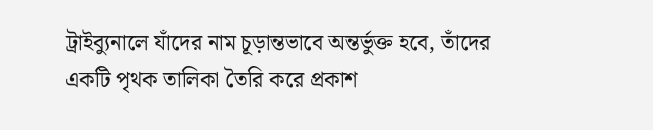ট্রাইব্যুনালে যাঁদের নাম চূড়ান্তভাবে অন্তর্ভুক্ত হবে, তাঁদের একটি পৃথক তালিকা তৈরি করে প্রকাশ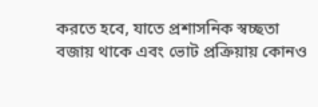করতে হবে, যাতে প্রশাসনিক স্বচ্ছতা বজায় থাকে এবং ভোট প্রক্রিয়ায় কোনও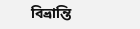বিভ্রান্তি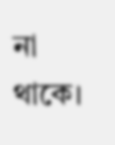না থাকে।